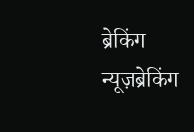ब्रेकिंग न्यूज़ब्रेकिंग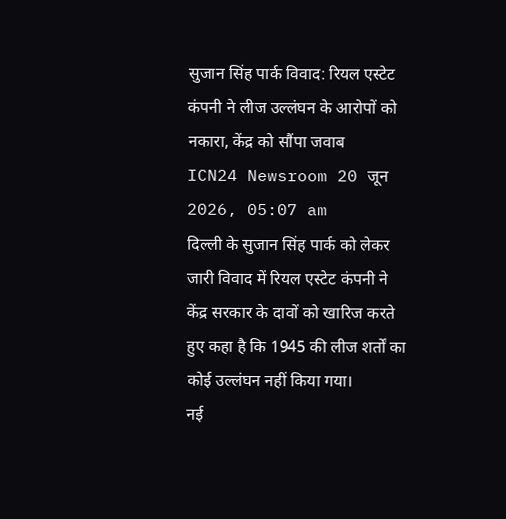सुजान सिंह पार्क विवाद: रियल एस्टेट कंपनी ने लीज उल्लंघन के आरोपों को नकारा, केंद्र को सौंपा जवाब
ICN24 Newsroom 20 जून 2026, 05:07 am
दिल्ली के सुजान सिंह पार्क को लेकर जारी विवाद में रियल एस्टेट कंपनी ने केंद्र सरकार के दावों को खारिज करते हुए कहा है कि 1945 की लीज शर्तों का कोई उल्लंघन नहीं किया गया।
नई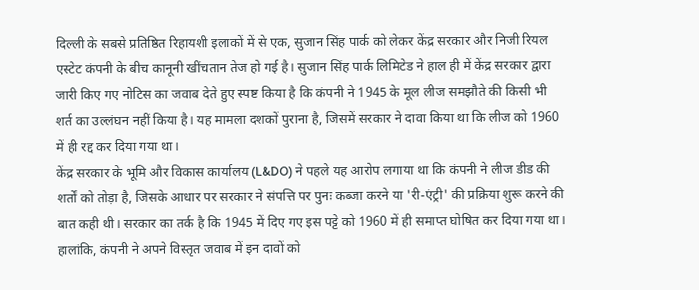दिल्ली के सबसे प्रतिष्ठित रिहायशी इलाकों में से एक, सुजान सिंह पार्क को लेकर केंद्र सरकार और निजी रियल एस्टेट कंपनी के बीच कानूनी खींचतान तेज हो गई है। सुजान सिंह पार्क लिमिटेड ने हाल ही में केंद्र सरकार द्वारा जारी किए गए नोटिस का जवाब देते हुए स्पष्ट किया है कि कंपनी ने 1945 के मूल लीज समझौते की किसी भी शर्त का उल्लंघन नहीं किया है। यह मामला दशकों पुराना है, जिसमें सरकार ने दावा किया था कि लीज को 1960 में ही रद्द कर दिया गया था।
केंद्र सरकार के भूमि और विकास कार्यालय (L&DO) ने पहले यह आरोप लगाया था कि कंपनी ने लीज डीड की शर्तों को तोड़ा है, जिसके आधार पर सरकार ने संपत्ति पर पुनः कब्जा करने या 'री-एंट्री' की प्रक्रिया शुरू करने की बात कही थी। सरकार का तर्क है कि 1945 में दिए गए इस पट्टे को 1960 में ही समाप्त घोषित कर दिया गया था। हालांकि, कंपनी ने अपने विस्तृत जवाब में इन दावों को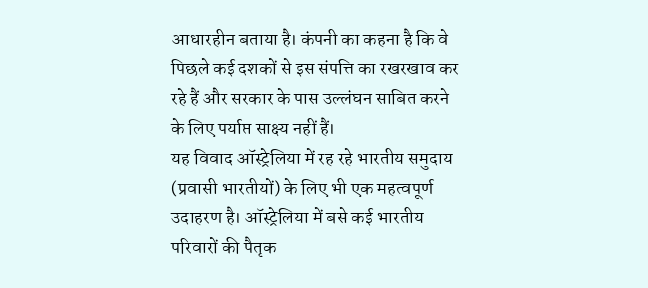आधारहीन बताया है। कंपनी का कहना है कि वे पिछले कई दशकों से इस संपत्ति का रखरखाव कर रहे हैं और सरकार के पास उल्लंघन साबित करने के लिए पर्याप्त साक्ष्य नहीं हैं।
यह विवाद ऑस्ट्रेलिया में रह रहे भारतीय समुदाय (प्रवासी भारतीयों) के लिए भी एक महत्वपूर्ण उदाहरण है। ऑस्ट्रेलिया में बसे कई भारतीय परिवारों की पैतृक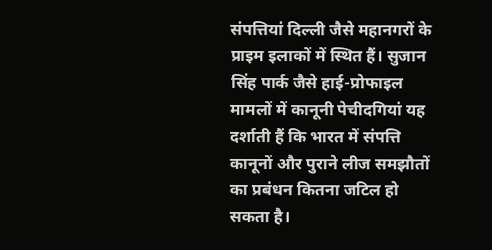संपत्तियां दिल्ली जैसे महानगरों के प्राइम इलाकों में स्थित हैं। सुजान सिंह पार्क जैसे हाई-प्रोफाइल मामलों में कानूनी पेचीदगियां यह दर्शाती हैं कि भारत में संपत्ति कानूनों और पुराने लीज समझौतों का प्रबंधन कितना जटिल हो सकता है।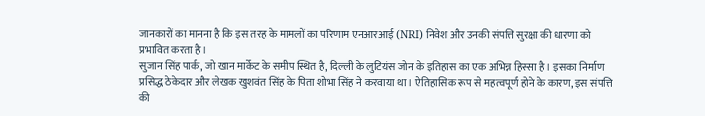जानकारों का मानना है कि इस तरह के मामलों का परिणाम एनआरआई (NRI) निवेश और उनकी संपत्ति सुरक्षा की धारणा को प्रभावित करता है।
सुजान सिंह पार्क, जो खान मार्केट के समीप स्थित है, दिल्ली के लुटियंस जोन के इतिहास का एक अभिन्न हिस्सा है। इसका निर्माण प्रसिद्ध ठेकेदार और लेखक खुशवंत सिंह के पिता शोभा सिंह ने करवाया था। ऐतिहासिक रूप से महत्वपूर्ण होने के कारण, इस संपत्ति की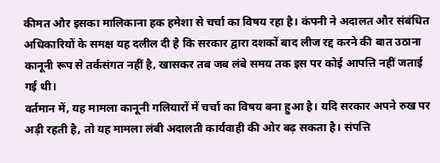कीमत और इसका मालिकाना हक हमेशा से चर्चा का विषय रहा है। कंपनी ने अदालत और संबंधित अधिकारियों के समक्ष यह दलील दी है कि सरकार द्वारा दशकों बाद लीज रद्द करने की बात उठाना कानूनी रूप से तर्कसंगत नहीं है, खासकर तब जब लंबे समय तक इस पर कोई आपत्ति नहीं जताई गई थी।
वर्तमान में, यह मामला कानूनी गलियारों में चर्चा का विषय बना हुआ है। यदि सरकार अपने रुख पर अड़ी रहती है, तो यह मामला लंबी अदालती कार्यवाही की ओर बढ़ सकता है। संपत्ति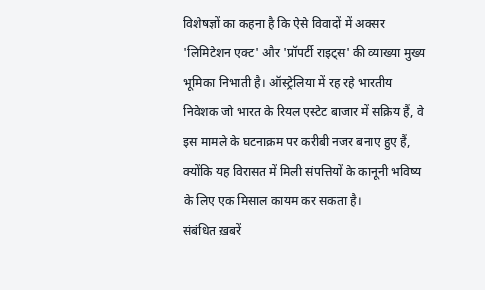विशेषज्ञों का कहना है कि ऐसे विवादों में अक्सर 'लिमिटेशन एक्ट' और 'प्रॉपर्टी राइट्स' की व्याख्या मुख्य भूमिका निभाती है। ऑस्ट्रेलिया में रह रहे भारतीय निवेशक जो भारत के रियल एस्टेट बाजार में सक्रिय हैं, वे इस मामले के घटनाक्रम पर करीबी नजर बनाए हुए हैं, क्योंकि यह विरासत में मिली संपत्तियों के कानूनी भविष्य के लिए एक मिसाल कायम कर सकता है।
संबंधित ख़बरें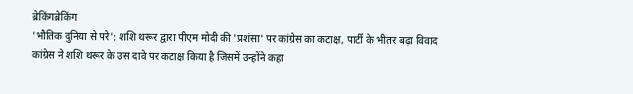ब्रेकिंगब्रेकिंग
'भौतिक दुनिया से परे': शशि थरूर द्वारा पीएम मोदी की 'प्रशंसा' पर कांग्रेस का कटाक्ष, पार्टी के भीतर बढ़ा विवाद
कांग्रेस ने शशि थरूर के उस दावे पर कटाक्ष किया है जिसमें उन्होंने कहा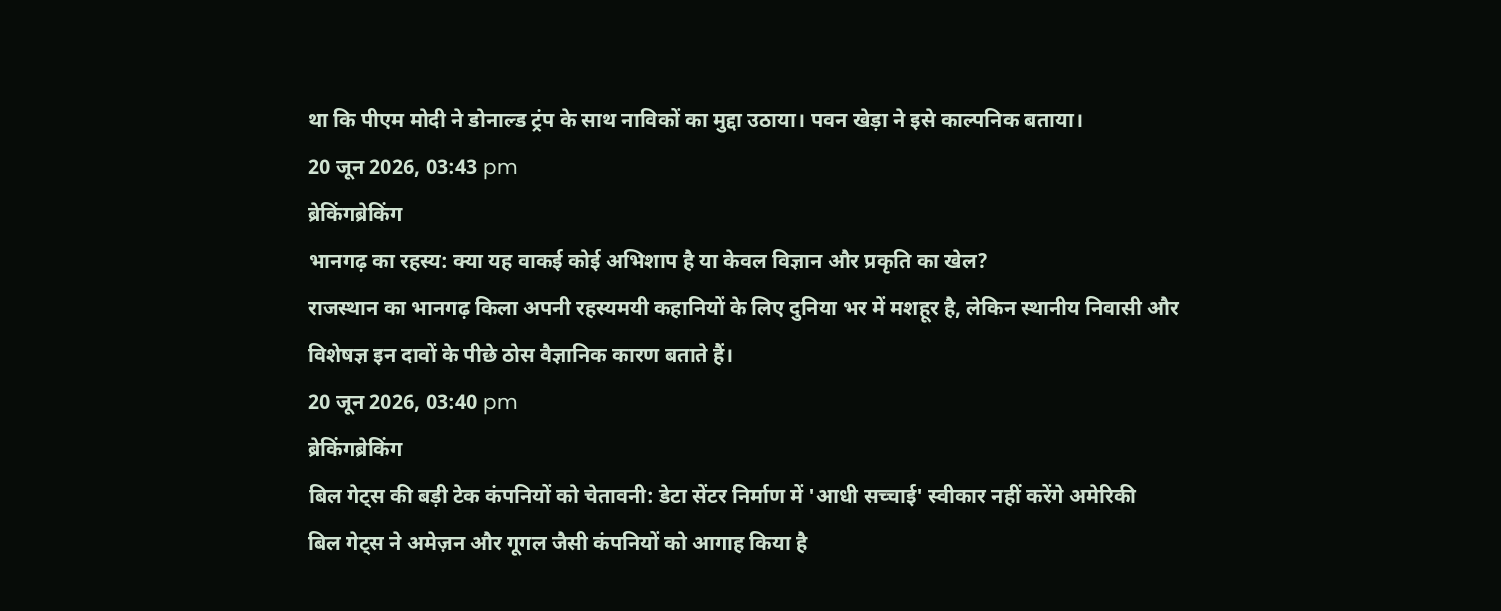था कि पीएम मोदी ने डोनाल्ड ट्रंप के साथ नाविकों का मुद्दा उठाया। पवन खेड़ा ने इसे काल्पनिक बताया।
20 जून 2026, 03:43 pm
ब्रेकिंगब्रेकिंग
भानगढ़ का रहस्य: क्या यह वाकई कोई अभिशाप है या केवल विज्ञान और प्रकृति का खेल?
राजस्थान का भानगढ़ किला अपनी रहस्यमयी कहानियों के लिए दुनिया भर में मशहूर है, लेकिन स्थानीय निवासी और विशेषज्ञ इन दावों के पीछे ठोस वैज्ञानिक कारण बताते हैं।
20 जून 2026, 03:40 pm
ब्रेकिंगब्रेकिंग
बिल गेट्स की बड़ी टेक कंपनियों को चेतावनी: डेटा सेंटर निर्माण में 'आधी सच्चाई' स्वीकार नहीं करेंगे अमेरिकी
बिल गेट्स ने अमेज़न और गूगल जैसी कंपनियों को आगाह किया है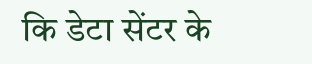कि डेटा सेंटर के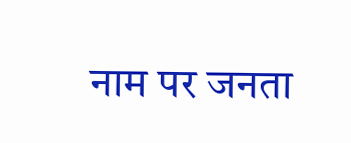नाम पर जनता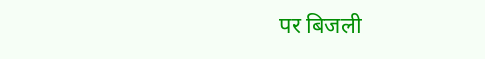पर बिजली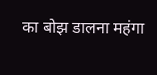का बोझ डालना महंगा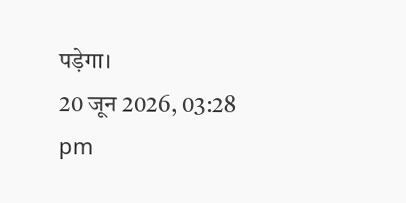पड़ेगा।
20 जून 2026, 03:28 pm